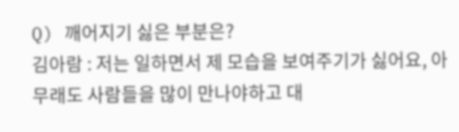Q) 깨어지기 싫은 부분은?
김아람 : 저는 일하면서 제 모습을 보여주기가 싫어요, 아무래도 사람들을 많이 만나야하고 대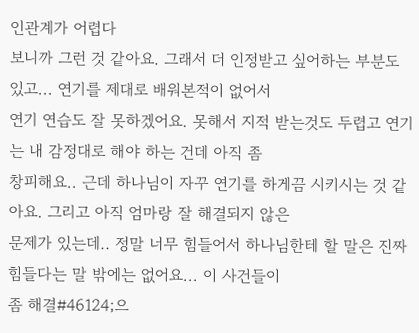인관계가 어렵다
보니까 그런 것 같아요. 그래서 더 인정받고 싶어하는 부분도 있고... 연기를 제대로 배워본적이 없어서
연기 연습도 잘 못하겠어요. 못해서 지적 받는것도 두렵고 연기는 내 감정대로 해야 하는 건데 아직 좀
창피해요.. 근데 하나님이 자꾸 연기를 하게끔 시키시는 것 같아요. 그리고 아직 엄마랑 잘 해결되지 않은
문제가 있는데.. 정말 너무 힘들어서 하나님한테 할 말은 진짜 힘들다는 말 밖에는 없어요... 이 사건들이
좀 해결#46124;으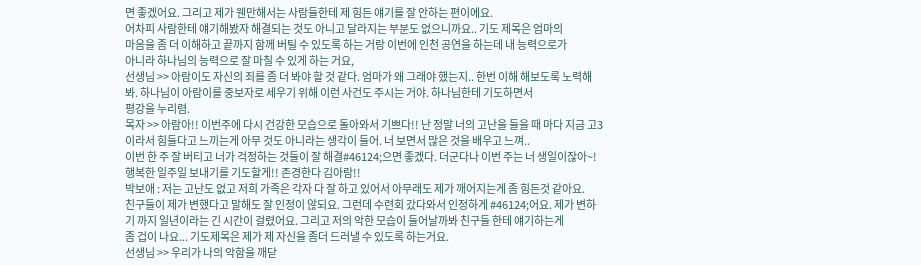면 좋겠어요. 그리고 제가 웬만해서는 사람들한테 제 힘든 얘기를 잘 안하는 편이에요.
어차피 사람한테 얘기해봤자 해결되는 것도 아니고 달라지는 부분도 없으니까요.. 기도 제목은 엄마의
마음을 좀 더 이해하고 끝까지 함께 버틸 수 있도록 하는 거랑 이번에 인천 공연을 하는데 내 능력으로가
아니라 하나님의 능력으로 잘 마칠 수 있게 하는 거요,
선생님 >> 아람이도 자신의 죄를 좀 더 봐야 할 것 같다. 엄마가 왜 그래야 했는지.. 한번 이해 해보도록 노력해
봐. 하나님이 아람이를 중보자로 세우기 위해 이런 사건도 주시는 거야. 하나님한테 기도하면서
평강을 누리렴.
목자 >> 아람아!! 이번주에 다시 건강한 모습으로 돌아와서 기쁘다!! 난 정말 너의 고난을 들을 때 마다 지금 고3
이라서 힘들다고 느끼는게 아무 것도 아니라는 생각이 들어. 너 보면서 많은 것을 배우고 느껴..
이번 한 주 잘 버티고 너가 걱정하는 것들이 잘 해결#46124;으면 좋겠다. 더군다나 이번 주는 너 생일이잖아~!
행복한 일주일 보내기를 기도할게!! 존경한다 김아람!!
박보애 : 저는 고난도 없고 저희 가족은 각자 다 잘 하고 있어서 아무래도 제가 깨어지는게 좀 힘든것 같아요.
친구들이 제가 변했다고 말해도 잘 인정이 않되요. 그런데 수련회 갔다와서 인정하게 #46124;어요. 제가 변하
기 까지 일년이라는 긴 시간이 걸렸어요. 그리고 저의 악한 모습이 들어날까봐 친구들 한테 얘기하는게
좀 겁이 나요... 기도제목은 제가 제 자신을 좀더 드러낼 수 있도록 하는거요.
선생님 >> 우리가 나의 악함을 깨닫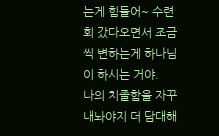는게 힘들어~ 수련회 갔다오면서 조금씩 변하는게 하나님이 하시는 거야.
나의 치졸함을 자꾸 내놔야지 더 담대해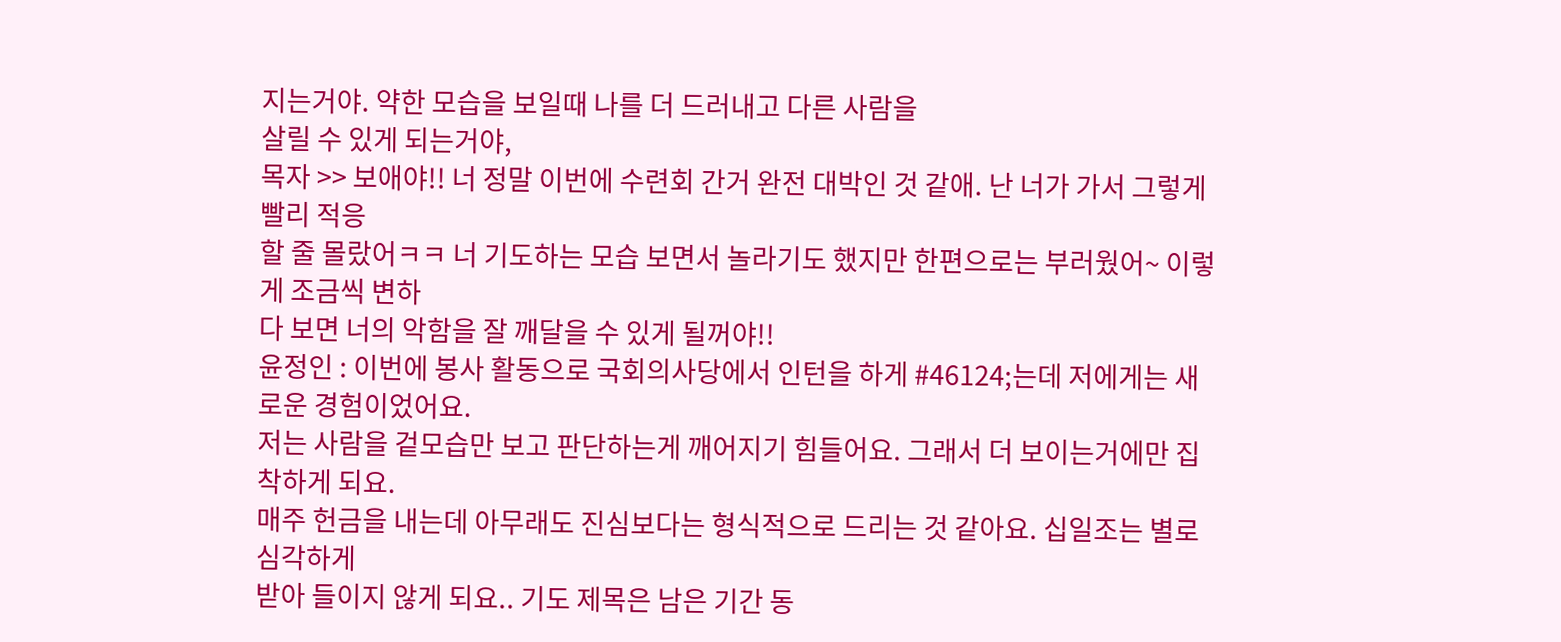지는거야. 약한 모습을 보일때 나를 더 드러내고 다른 사람을
살릴 수 있게 되는거야,
목자 >> 보애야!! 너 정말 이번에 수련회 간거 완전 대박인 것 같애. 난 너가 가서 그렇게 빨리 적응
할 줄 몰랐어ㅋㅋ 너 기도하는 모습 보면서 놀라기도 했지만 한편으로는 부러웠어~ 이렇게 조금씩 변하
다 보면 너의 악함을 잘 깨달을 수 있게 될꺼야!!
윤정인 : 이번에 봉사 활동으로 국회의사당에서 인턴을 하게 #46124;는데 저에게는 새로운 경험이었어요.
저는 사람을 겉모습만 보고 판단하는게 깨어지기 힘들어요. 그래서 더 보이는거에만 집착하게 되요.
매주 헌금을 내는데 아무래도 진심보다는 형식적으로 드리는 것 같아요. 십일조는 별로 심각하게
받아 들이지 않게 되요.. 기도 제목은 남은 기간 동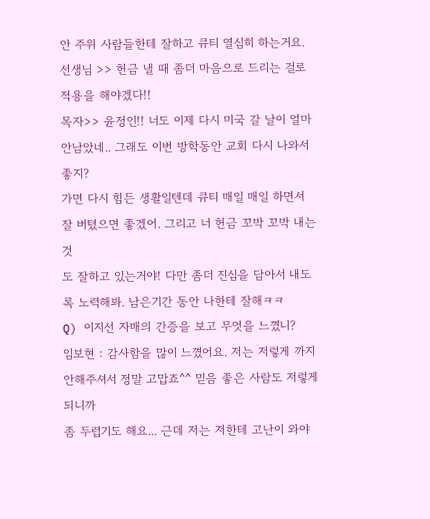안 주위 사람들한테 잘하고 큐티 열심히 하는거요.
선생님 >> 헌금 낼 때 좀더 마음으로 드리는 걸로 적용을 해야겠다!!
목자>> 윤정인!! 너도 이제 다시 미국 갈 날이 얼마 안남았네.. 그래도 이번 방학동안 교회 다시 나와서 좋지?
가면 다시 힘든 생활일텐데 큐티 매일 매일 하면서 잘 버텼으면 좋겠어. 그리고 너 헌금 꼬박 꼬박 내는 것
도 잘하고 있는거야! 다만 좀더 진심을 담아서 내도록 노력해봐. 남은기간 동안 나한테 잘해ㅋㅋ
Q) 이지선 자매의 간증을 보고 무엇을 느꼈니?
임보현 : 감사함을 많이 느꼈어요. 저는 저렇게 까지 안해주셔서 정말 고맙죠^^ 믿음 좋은 사람도 저렇게 되니까
좀 두렵기도 해요... 근데 저는 저한테 고난이 와야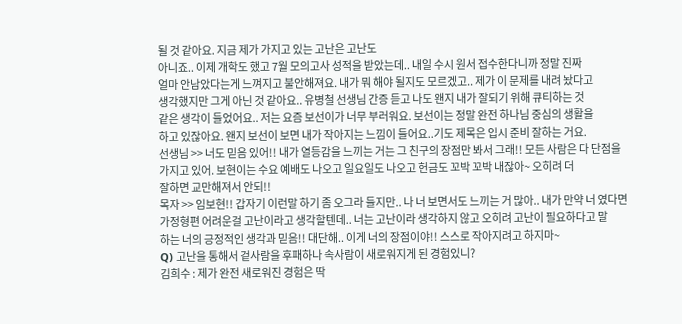될 것 같아요. 지금 제가 가지고 있는 고난은 고난도
아니죠.. 이제 개학도 했고 7월 모의고사 성적을 받았는데.. 내일 수시 원서 접수한다니까 정말 진짜
얼마 안남았다는게 느껴지고 불안해져요. 내가 뭐 해야 될지도 모르겠고.. 제가 이 문제를 내려 놨다고
생각했지만 그게 아닌 것 같아요.. 유병철 선생님 간증 듣고 나도 왠지 내가 잘되기 위해 큐티하는 것
같은 생각이 들었어요.. 저는 요즘 보선이가 너무 부러워요. 보선이는 정말 완전 하나님 중심의 생활을
하고 있잖아요. 왠지 보선이 보면 내가 작아지는 느낌이 들어요..기도 제목은 입시 준비 잘하는 거요.
선생님 >> 너도 믿음 있어!! 내가 열등감을 느끼는 거는 그 친구의 장점만 봐서 그래!! 모든 사람은 다 단점을
가지고 있어. 보현이는 수요 예배도 나오고 일요일도 나오고 헌금도 꼬박 꼬박 내잖아~ 오히려 더
잘하면 교만해져서 안되!!
목자 >> 임보현!! 갑자기 이런말 하기 좀 오그라 들지만.. 나 너 보면서도 느끼는 거 많아.. 내가 만약 너 였다면
가정형편 어려운걸 고난이라고 생각할텐데.. 너는 고난이라 생각하지 않고 오히려 고난이 필요하다고 말
하는 너의 긍정적인 생각과 믿음!! 대단해.. 이게 너의 장점이야!! 스스로 작아지려고 하지마~
Q) 고난을 통해서 겉사람을 후패하나 속사람이 새로워지게 된 경험있니?
김희수 : 제가 완전 새로워진 경험은 딱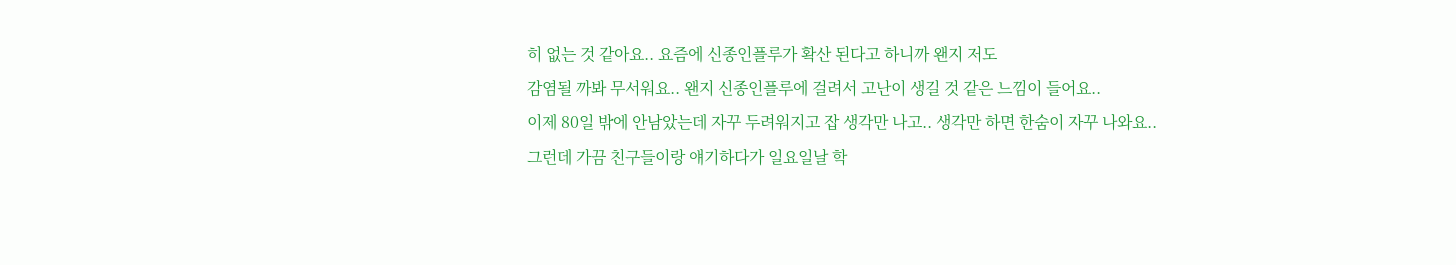히 없는 것 같아요.. 요즘에 신종인플루가 확산 된다고 하니까 왠지 저도
감염될 까봐 무서워요.. 왠지 신종인플루에 걸려서 고난이 생길 것 같은 느낌이 들어요..
이제 80일 밖에 안남았는데 자꾸 두려워지고 잡 생각만 나고.. 생각만 하면 한숨이 자꾸 나와요..
그런데 가끔 친구들이랑 얘기하다가 일요일날 학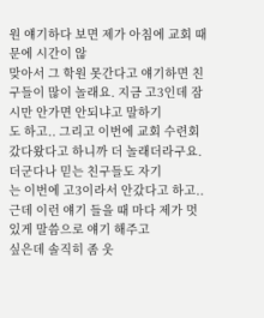원 얘기하다 보면 제가 아침에 교회 때문에 시간이 않
맞아서 그 학원 못간다고 얘기하면 친구들이 많이 놀래요. 지금 고3인데 잠시만 안가면 안되냐고 말하기
도 하고.. 그리고 이번에 교회 수련회 갔다왔다고 하니까 더 놀래더라구요. 더군다나 믿는 친구들도 자기
는 이번에 고3이라서 안갔다고 하고.. 근데 이런 얘기 들을 때 마다 제가 멋있게 말씀으로 얘기 해주고
싶은데 솔직히 좀 웃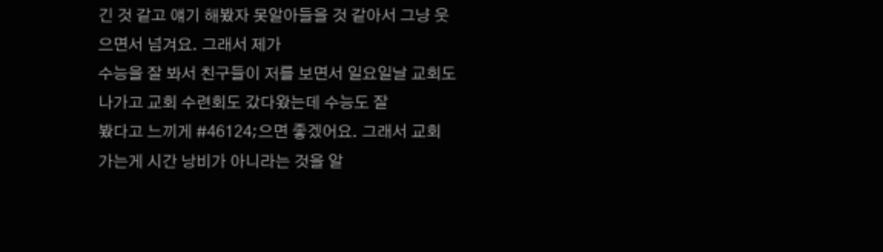긴 것 같고 얘기 해봤자 못알아들을 것 같아서 그냥 웃으면서 넘겨요. 그래서 제가
수능을 잘 봐서 친구들이 저를 보면서 일요일날 교회도 나가고 교회 수련회도 갔다왔는데 수능도 잘
봤다고 느끼게 #46124;으면 좋겠어요. 그래서 교회 가는게 시간 낭비가 아니라는 것을 알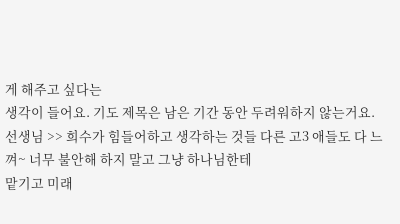게 해주고 싶다는
생각이 들어요. 기도 제목은 남은 기간 동안 두려워하지 않는거요.
선생님 >> 희수가 힘들어하고 생각하는 것들 다른 고3 애들도 다 느껴~ 너무 불안해 하지 말고 그냥 하나님한테
맡기고 미래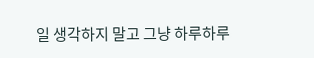일 생각하지 말고 그냥 하루하루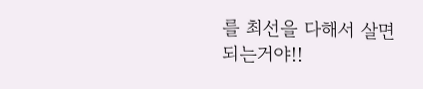를 최선을 다해서 살면 되는거야!!